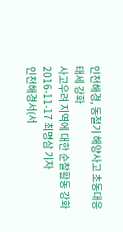인천해경, 동절기 해양사고 초동대응태세 강화
사고우려 지역에 대한 순찰활동 강화
2016-11-17 최명삼 기자
인천해경서(서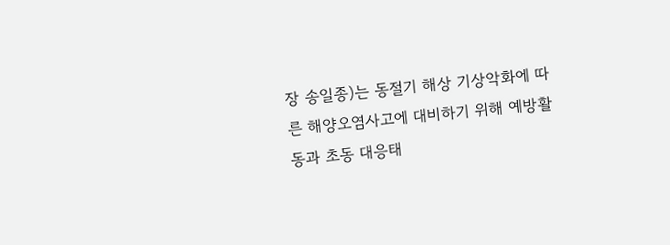장 송일종)는 동절기 해상 기상악화에 따른 해양오염사고에 대비하기 위해 예방활동과 초동 대응태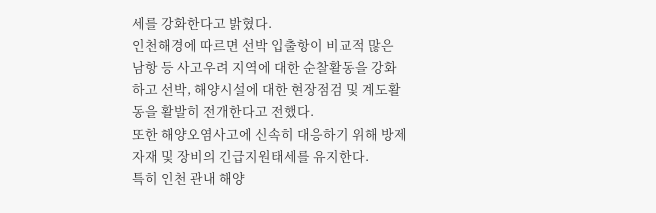세를 강화한다고 밝혔다.
인천해경에 따르면 선박 입출항이 비교적 많은 남항 등 사고우려 지역에 대한 순찰활동을 강화하고 선박, 해양시설에 대한 현장점검 및 계도활동을 활발히 전개한다고 전했다.
또한 해양오염사고에 신속히 대응하기 위해 방제자재 및 장비의 긴급지원태세를 유지한다.
특히 인천 관내 해양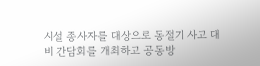시설 종사자를 대상으로 동절기 사고 대비 간담회를 개최하고 공동방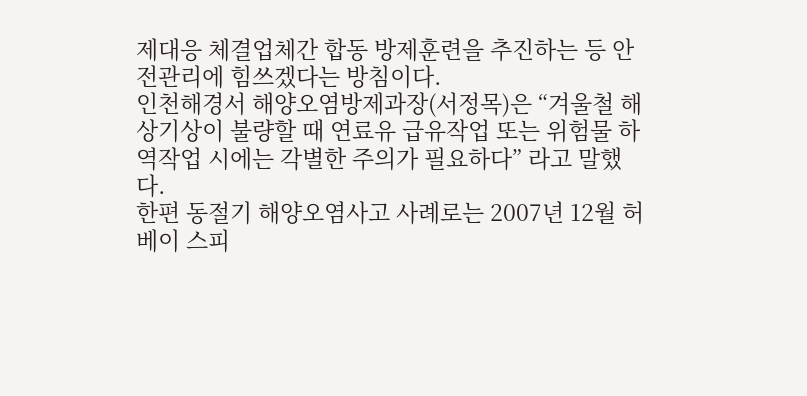제대응 체결업체간 합동 방제훈련을 추진하는 등 안전관리에 힘쓰겠다는 방침이다.
인천해경서 해양오염방제과장(서정목)은 “겨울철 해상기상이 불량할 때 연료유 급유작업 또는 위험물 하역작업 시에는 각별한 주의가 필요하다” 라고 말했다.
한편 동절기 해양오염사고 사례로는 2007년 12월 허베이 스피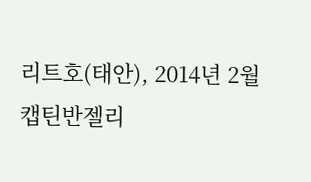리트호(태안), 2014년 2월 캡틴반젤리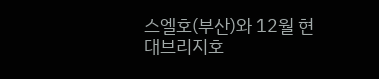스엘호(부산)와 12월 현대브리지호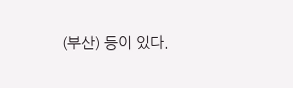(부산) 등이 있다.